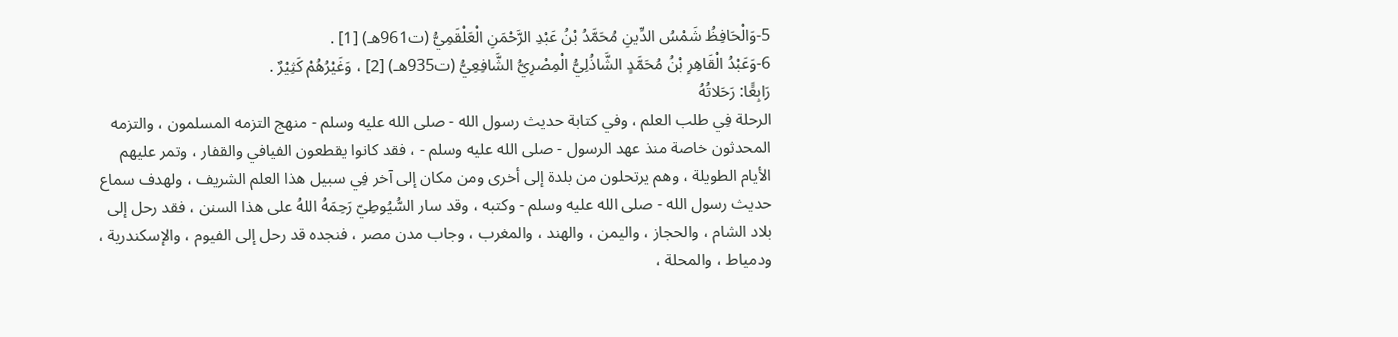5-وَالْحَافِظُ شَمْسُ الدِّينِ مُحَمَّدُ بْنُ عَبْدِ الرَّحْمَنِ الْعَلْقَمِيُّ (ت961هـ) [1] .
6-وَعَبْدُ الْقَاهِرِ بْنُ مُحَمَّدٍ الشَّاذُلِيُّ الْمِصْرِيُّ الشَّافِعِيُّ (ت935هـ) [2] ، وَغَيْرُهُمْ كَثِيْرٌ .
رَابِعًَا: رَحَلاتُهُ
الرحلة فِي طلب العلم ، وفي كتابة حديث رسول الله - صلى الله عليه وسلم - منهج التزمه المسلمون ، والتزمه المحدثون خاصة منذ عهد الرسول - صلى الله عليه وسلم - ، فقد كانوا يقطعون الفيافي والقفار ، وتمر عليهم الأيام الطويلة ، وهم يرتحلون من بلدة إلى أخرى ومن مكان إلى آخر فِي سبيل هذا العلم الشريف ، ولهدف سماع حديث رسول الله - صلى الله عليه وسلم - وكتبه ، وقد سار السُّيُوطِيّ رَحِمَهُ اللهُ على هذا السنن ، فقد رحل إلى بلاد الشام ، والحجاز ، واليمن ، والهند ، والمغرب ، وجاب مدن مصر ، فنجده قد رحل إلى الفيوم ، والإسكندرية ، ودمياط ، والمحلة ،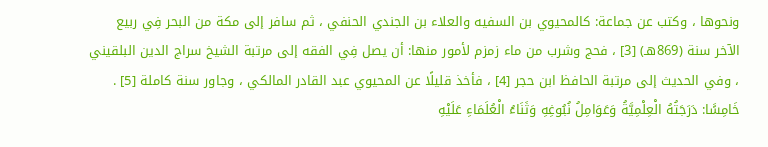ونحوها ، وكتب عن جماعة: كالمحيوي بن السفيه والعلاء بن الجندي الحنفي ، ثم سافر إلى مكة من البحر فِي ربيع الآخر سنة (869هـ) [3] ، فحج وشرب من ماء زمزم لأمور منها: أن يصل فِي الفقه إلى مرتبة الشيخ سراج الدين البلقيني ، وفي الحديث إلى مرتبة الحافظ ابن حجر [4] ، فأخذ قليلًا عن المحيوي عبد القادر المالكي ، وجاور سنة كاملة [5] .
خَامِسًَا: دَرَجَتُهُ الْعِلْمِيَّةُ وَعَوَامِلُ نُبُوغِهِ وَثَنَاءُ الْعُلَمَاءِ عَلَيْهِ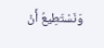وَنَسْتَطِيعُ أَنْ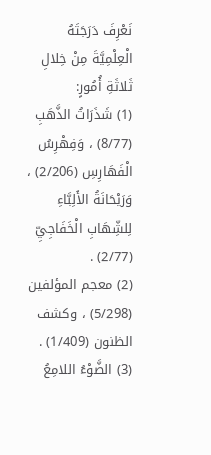نَعْرِفَ دَرَجَتَهُ الْعِلْمِيَّةَ مِنْ خِلالِ ثَلاثَةِ أُمُورٍ:
(1) شَذَرَاتُ الذَّهَبِ (8/77) ، وَفِهْرِسُ الْفَهَارِسِ (2/206) ، وَرَيْحَانَةُ الأَلِبَّاءِ لِلشِّهَابِ الْخَفَاجِيِّ (2/77) .
(2) معجم المؤلفين (5/298) ، وكشف الظنون (1/409) .
(3) الضَّوْءُ اللامِعُ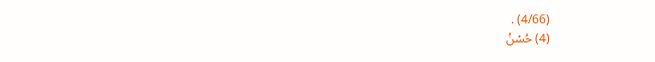(4/66) .
(4) حُسْنُ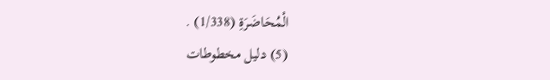الْمُحَاضَرَةِ (1/338) .
(5) دليل مخطوطات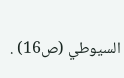السيوطي (ص16) .